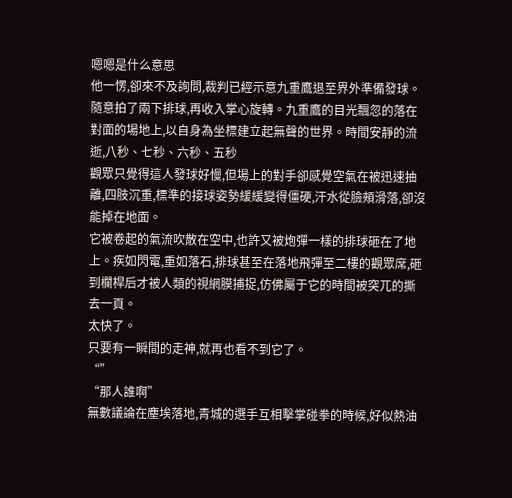嗯嗯是什么意思
他一愣,卻來不及詢問,裁判已經示意九重鷹退至界外準備發球。
隨意拍了兩下排球,再收入掌心旋轉。九重鷹的目光飄忽的落在對面的場地上,以自身為坐標建立起無聲的世界。時間安靜的流逝,八秒、七秒、六秒、五秒
觀眾只覺得這人發球好慢,但場上的對手卻感覺空氣在被迅速抽離,四肢沉重,標準的接球姿勢緩緩變得僵硬,汗水從臉頰滑落,卻沒能掉在地面。
它被卷起的氣流吹散在空中,也許又被炮彈一樣的排球砸在了地上。疾如閃電,重如落石,排球甚至在落地飛彈至二樓的觀眾席,砸到欄桿后才被人類的視網膜捕捉,仿佛屬于它的時間被突兀的撕去一頁。
太快了。
只要有一瞬間的走神,就再也看不到它了。
“”
“那人誰啊”
無數議論在塵埃落地,青城的選手互相擊掌碰拳的時候,好似熱油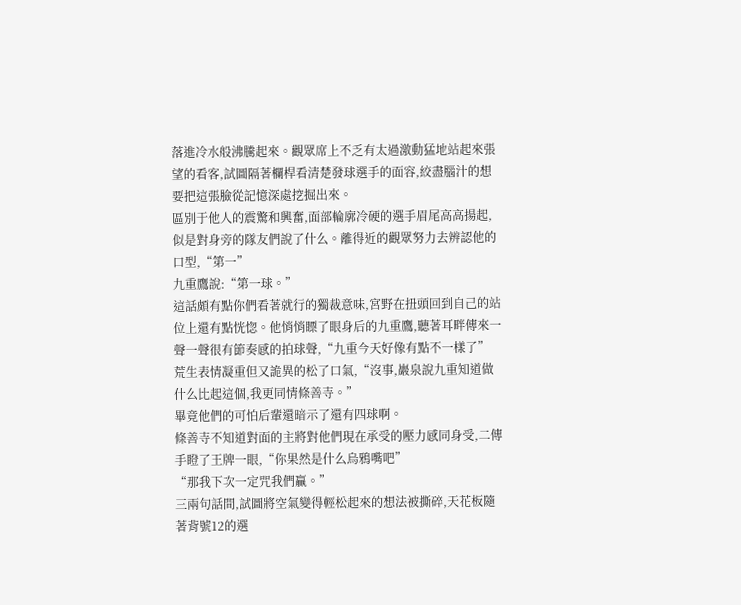落進冷水般沸騰起來。觀眾席上不乏有太過激動猛地站起來張望的看客,試圖隔著欄桿看清楚發球選手的面容,絞盡腦汁的想要把這張臉從記憶深處挖掘出來。
區別于他人的震驚和興奮,面部輪廓冷硬的選手眉尾高高揚起,似是對身旁的隊友們說了什么。離得近的觀眾努力去辨認他的口型,“第一”
九重鷹說:“第一球。”
這話頗有點你們看著就行的獨裁意味,宮野在扭頭回到自己的站位上還有點恍惚。他悄悄瞟了眼身后的九重鷹,聽著耳畔傳來一聲一聲很有節奏感的拍球聲,“九重今天好像有點不一樣了”
荒生表情凝重但又詭異的松了口氣,“沒事,巖泉說九重知道做什么比起這個,我更同情條善寺。”
畢竟他們的可怕后輩還暗示了還有四球啊。
條善寺不知道對面的主將對他們現在承受的壓力感同身受,二傳手瞪了王牌一眼,“你果然是什么烏鴉嘴吧”
“那我下次一定咒我們贏。”
三兩句話間,試圖將空氣變得輕松起來的想法被撕碎,天花板隨著背號12的選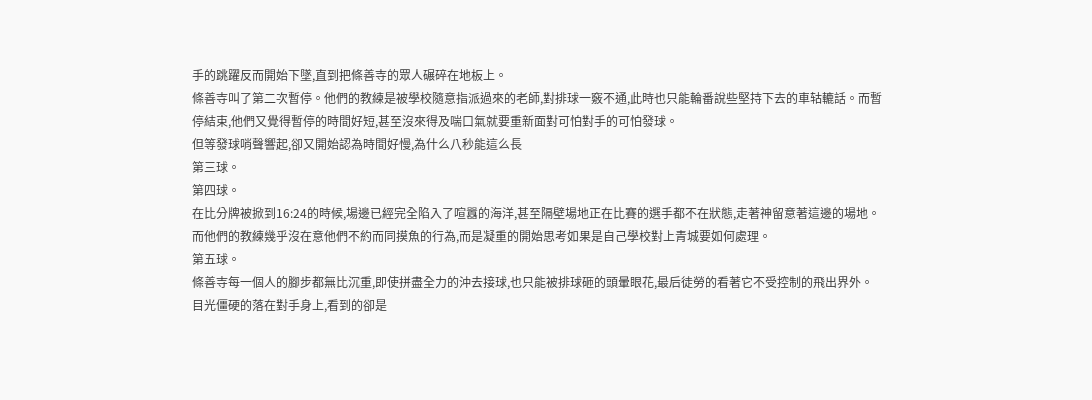手的跳躍反而開始下墜,直到把條善寺的眾人碾碎在地板上。
條善寺叫了第二次暫停。他們的教練是被學校隨意指派過來的老師,對排球一竅不通,此時也只能輪番說些堅持下去的車轱轆話。而暫停結束,他們又覺得暫停的時間好短,甚至沒來得及喘口氣就要重新面對可怕對手的可怕發球。
但等發球哨聲響起,卻又開始認為時間好慢,為什么八秒能這么長
第三球。
第四球。
在比分牌被掀到16:24的時候,場邊已經完全陷入了喧囂的海洋,甚至隔壁場地正在比賽的選手都不在狀態,走著神留意著這邊的場地。而他們的教練幾乎沒在意他們不約而同摸魚的行為,而是凝重的開始思考如果是自己學校對上青城要如何處理。
第五球。
條善寺每一個人的腳步都無比沉重,即使拼盡全力的沖去接球,也只能被排球砸的頭暈眼花,最后徒勞的看著它不受控制的飛出界外。
目光僵硬的落在對手身上,看到的卻是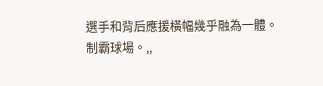選手和背后應援橫幅幾乎融為一體。
制霸球場。,,